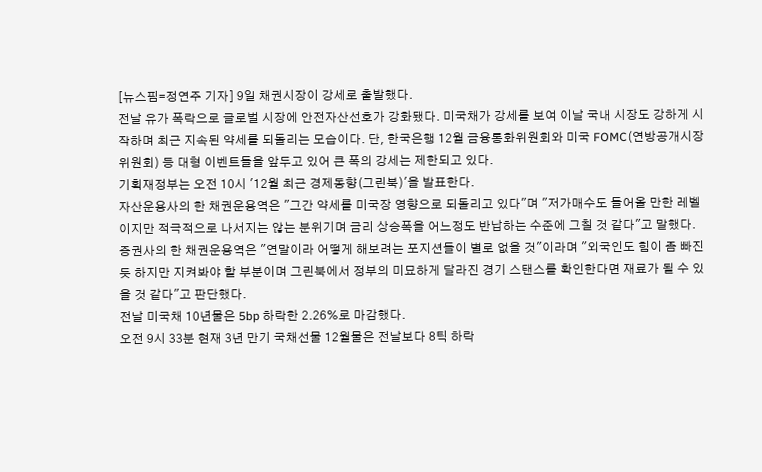[뉴스핌=정연주 기자] 9일 채권시장이 강세로 출발했다.
전날 유가 폭락으로 글로벌 시장에 안전자산선호가 강화됐다. 미국채가 강세를 보여 이날 국내 시장도 강하게 시작하며 최근 지속된 약세를 되돌리는 모습이다. 단, 한국은행 12월 금융통화위원회와 미국 FOMC(연방공개시장위원회) 등 대형 이벤트들을 앞두고 있어 큰 폭의 강세는 제한되고 있다.
기획재정부는 오전 10시 '12월 최근 경제동향(그린북)'을 발표한다.
자산운용사의 한 채권운용역은 "그간 약세를 미국장 영향으로 되돌리고 있다"며 "저가매수도 들어올 만한 레벨이지만 적극적으로 나서지는 않는 분위기며 금리 상승폭을 어느정도 반납하는 수준에 그칠 것 같다"고 말했다.
증권사의 한 채권운용역은 "연말이라 어떻게 해보려는 포지션들이 별로 없을 것"이라며 "외국인도 힘이 좀 빠진 듯 하지만 지켜봐야 할 부분이며 그린북에서 정부의 미묘하게 달라진 경기 스탠스를 확인한다면 재료가 될 수 있을 것 같다"고 판단했다.
전날 미국채 10년물은 5bp 하락한 2.26%로 마감했다.
오전 9시 33분 현재 3년 만기 국채선물 12월물은 전날보다 8틱 하락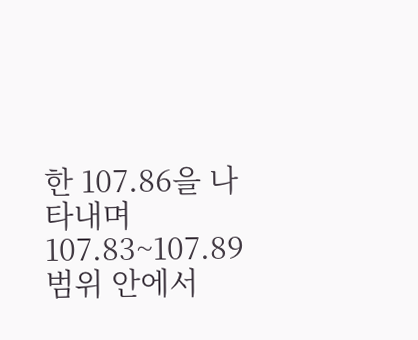한 107.86을 나타내며 107.83~107.89 범위 안에서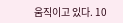움직이고 있다. 10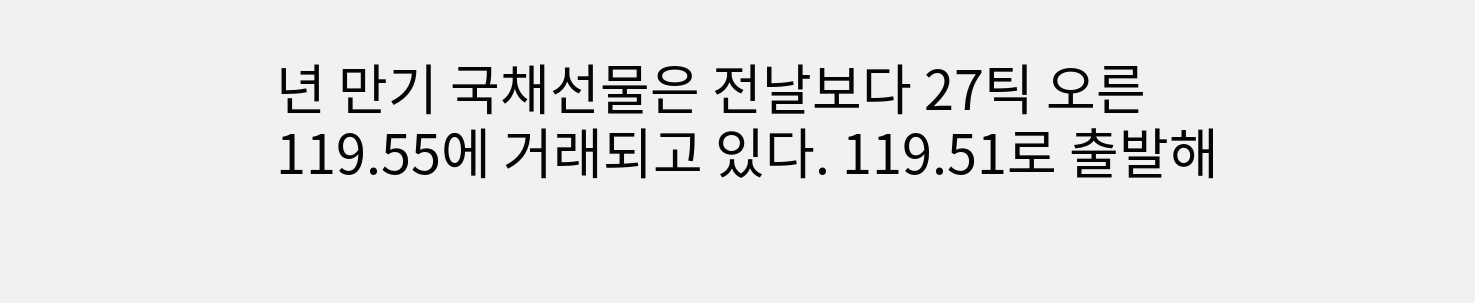년 만기 국채선물은 전날보다 27틱 오른 119.55에 거래되고 있다. 119.51로 출발해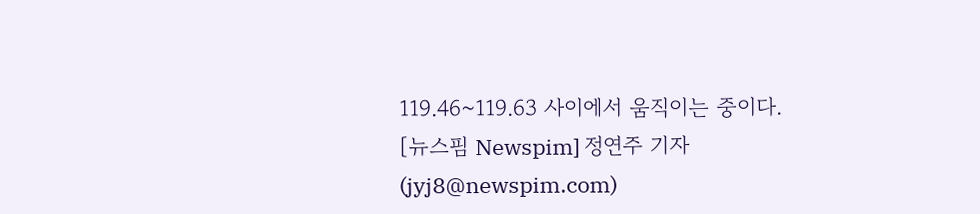119.46~119.63 사이에서 움직이는 중이다.
[뉴스핌 Newspim] 정연주 기자 (jyj8@newspim.com)